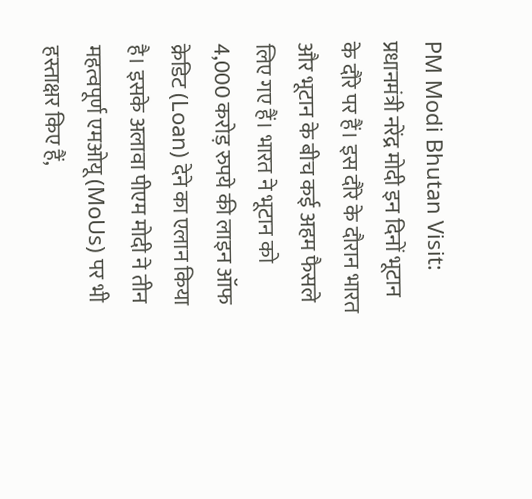PM Modi Bhutan Visit: प्रधानमंत्री नरेंद्र मोदी इन दिनों भूटान के दौरे पर हैं। इस दौरे के दौरान भारत और भूटान के बीच कई अहम फैसले लिए गए हैं। भारत ने भूटान को 4,000 करोड़ रुपये की लाइन ऑफ क्रेडिट (Loan) देने का एलान किया है। इसके अलावा पीएम मोदी ने तीन महत्वपूर्ण एमओयू (MoUs) पर भी हस्ताक्षर किए हैं,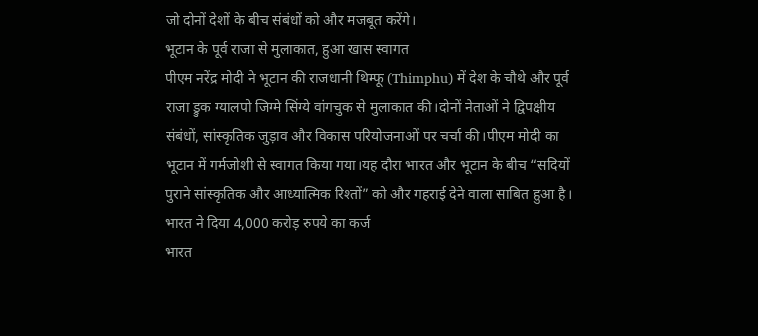जो दोनों देशों के बीच संबंधों को और मजबूत करेंगे।
भूटान के पूर्व राजा से मुलाकात, हुआ खास स्वागत
पीएम नरेंद्र मोदी ने भूटान की राजधानी थिम्फू (Thimphu) में देश के चौथे और पूर्व राजा ड्रुक ग्यालपो जिग्मे सिंग्ये वांगचुक से मुलाकात की।दोनों नेताओं ने द्विपक्षीय संबंधों, सांस्कृतिक जुड़ाव और विकास परियोजनाओं पर चर्चा की।पीएम मोदी का भूटान में गर्मजोशी से स्वागत किया गया।यह दौरा भारत और भूटान के बीच “सदियों पुराने सांस्कृतिक और आध्यात्मिक रिश्तों” को और गहराई देने वाला साबित हुआ है।
भारत ने दिया 4,000 करोड़ रुपये का कर्ज
भारत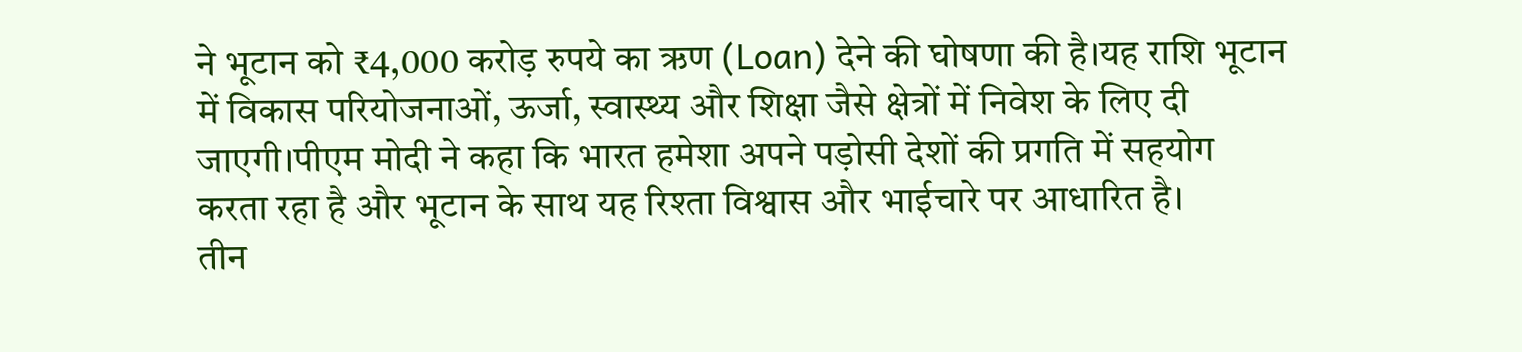ने भूटान को ₹4,000 करोड़ रुपये का ऋण (Loan) देने की घोषणा की है।यह राशि भूटान में विकास परियोजनाओं, ऊर्जा, स्वास्थ्य और शिक्षा जैसे क्षेत्रों में निवेश के लिए दी जाएगी।पीएम मोदी ने कहा कि भारत हमेशा अपने पड़ोसी देशों की प्रगति में सहयोग करता रहा है और भूटान के साथ यह रिश्ता विश्वास और भाईचारे पर आधारित है।
तीन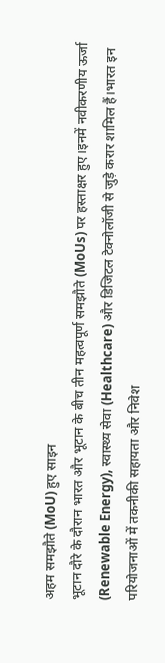अहम समझौते (MoU) हुए साइन
भूटान दौरे के दौरान भारत और भूटान के बीच तीन महत्वपूर्ण समझौते (MoUs) पर हस्ताक्षर हुए।इनमें नवीकरणीय ऊर्जा (Renewable Energy), स्वास्थ्य सेवा (Healthcare) और डिजिटल टेक्नोलॉजी से जुड़े करार शामिल हैं।भारत इन परियोजनाओं में तकनीकी सहायता और निवेश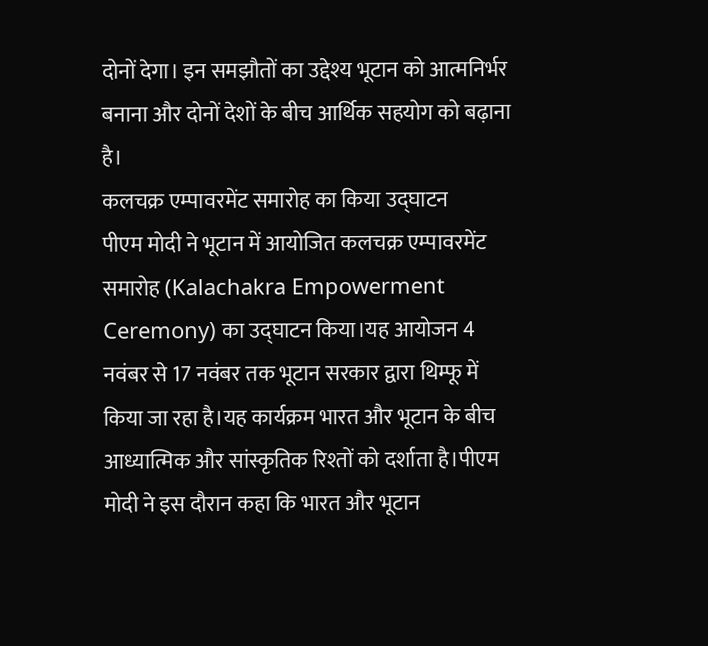दोनों देगा। इन समझौतों का उद्देश्य भूटान को आत्मनिर्भर बनाना और दोनों देशों के बीच आर्थिक सहयोग को बढ़ाना है।
कलचक्र एम्पावरमेंट समारोह का किया उद्घाटन
पीएम मोदी ने भूटान में आयोजित कलचक्र एम्पावरमेंट समारोह (Kalachakra Empowerment Ceremony) का उद्घाटन किया।यह आयोजन 4 नवंबर से 17 नवंबर तक भूटान सरकार द्वारा थिम्फू में किया जा रहा है।यह कार्यक्रम भारत और भूटान के बीच आध्यात्मिक और सांस्कृतिक रिश्तों को दर्शाता है।पीएम मोदी ने इस दौरान कहा कि भारत और भूटान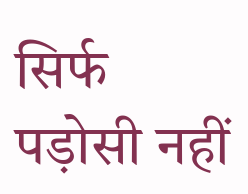सिर्फ पड़ोसी नहीं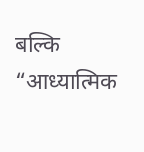बल्कि “आध्यात्मिक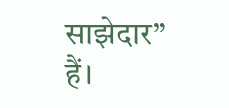साझेदार” हैं।